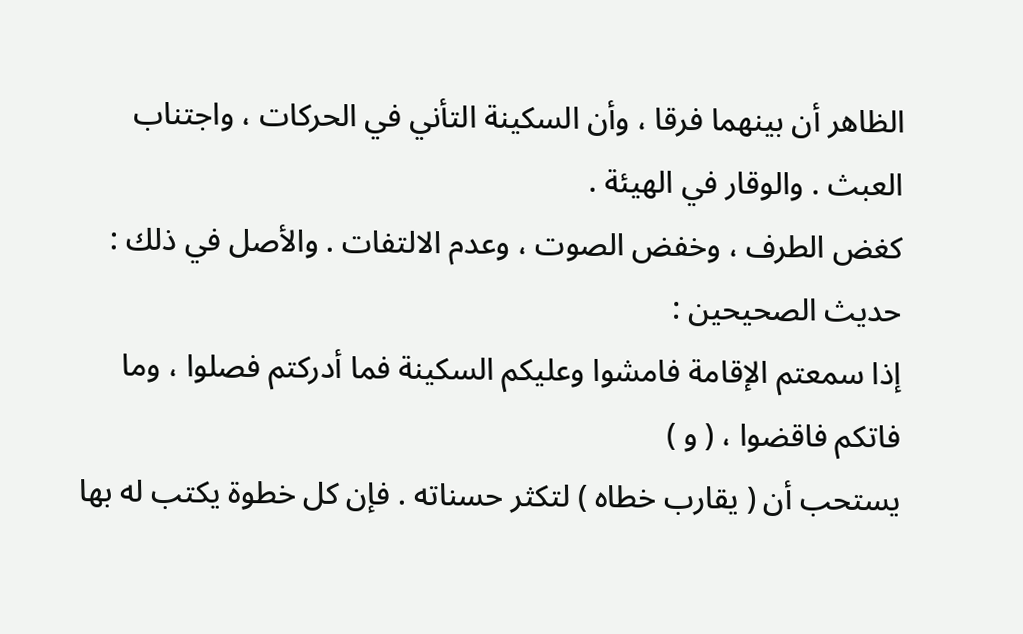الظاهر أن بينهما فرقا ، وأن السكينة التأني في الحركات ، واجتناب العبث . والوقار في الهيئة .
كغض الطرف ، وخفض الصوت ، وعدم الالتفات . والأصل في ذلك : حديث الصحيحين :
إذا سمعتم الإقامة فامشوا وعليكم السكينة فما أدركتم فصلوا ، وما فاتكم فاقضوا ، ( و )
يستحب أن ( يقارب خطاه ) لتكثر حسناته . فإن كل خطوة يكتب له بها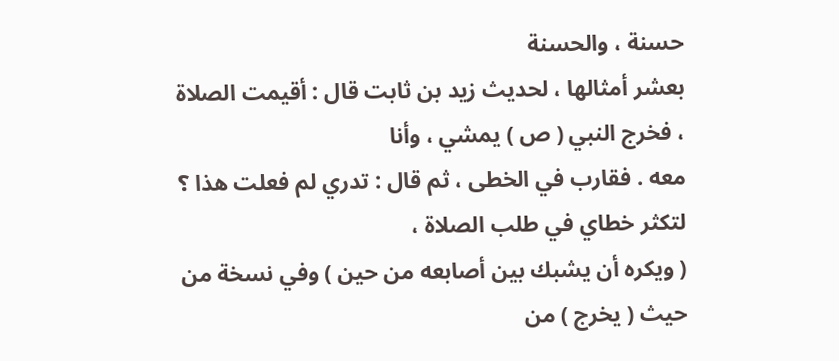حسنة ، والحسنة
بعشر أمثالها ، لحديث زيد بن ثابت قال : أقيمت الصلاة ، فخرج النبي ( ص ) يمشي ، وأنا
معه . فقارب في الخطى ، ثم قال : تدري لم فعلت هذا ؟ لتكثر خطاي في طلب الصلاة ،
( ويكره أن يشبك بين أصابعه من حين ) وفي نسخة من حيث ( يخرج ) من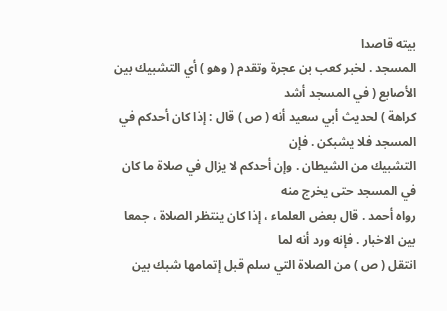بيته قاصدا
المسجد . لخبر كعب بن عجرة وتقدم ( وهو ) أي التشبيك بين الأصابع ( في المسجد أشد
كراهة ) لحديث أبي سعيد أنه ( ص ) قال : إذا كان أحدكم في المسجد فلا يشبكن . فإن
التشبيك من الشيطان . وإن أحدكم لا يزال في صلاة ما كان في المسجد حتى يخرج منه
رواه أحمد . قال بعض العلماء ، إذا كان ينتظر الصلاة ، جمعا بين الاخبار . فإنه ورد أنه لما
انتقل ( ص ) من الصلاة التي سلم قبل إتمامها شبك بين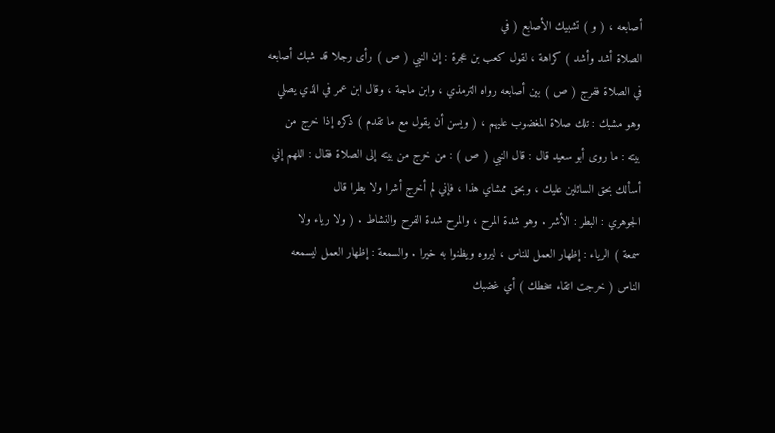أصابعه ، ( و ) تشبيك الأصابع ( في
الصلاة أشد وأشد ) كراهة ، لقول كعب بن عجرة : إن النبي ( ص ) رأى رجلا قد شبك أصابعه
في الصلاة ففرج ( ص ) بين أصابعه رواه الترمذي ، وابن ماجة ، وقال ابن عمر في الذي يصلي
وهو مشبك : تلك صلاة المغضوب عليهم ، ( ويسن أن يقول مع ما تقدم ) ذكره إذا خرج من
بيته : ما روى أبو سعيد قال : قال النبي ( ص ) : من خرج من بيته إلى الصلاة فقال : اللهم إني
أسألك بحق السائلين عليك ، وبحق ممشاي هذا ، فإني لم أخرج أشرا ولا بطرا قال
الجوهري : البطر : الأشر . وهو شدة المرح ، والمرح شدة الفرح والنشاط . ( ولا رياء ولا
سمعة ) الرياء : إظهار العمل للناس ، ليروه ويظنوا به خيرا . والسمعة : إظهار العمل ليسمعه
الناس ( خرجت اتقاء سخطك ) أي غضبك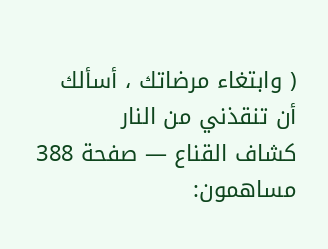( وابتغاء مرضاتك ، أسألك أن تنقذني من النار
كشاف القناع — صفحة 388
مساهمون: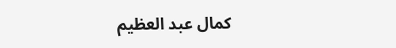كمال عبد العظيم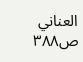العناني
ص٣٨٨